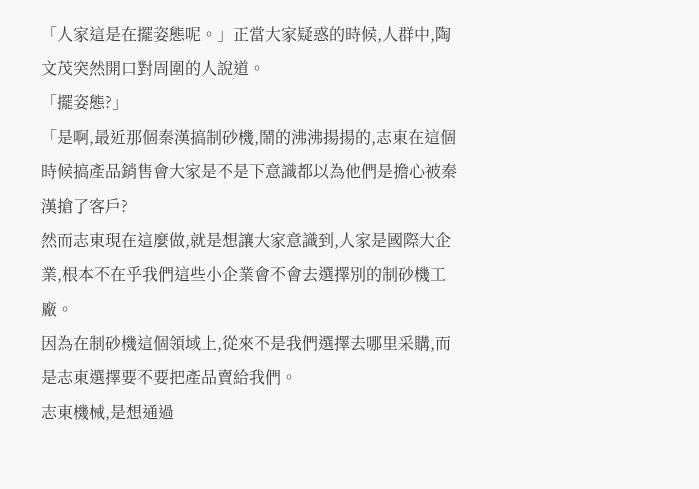「人家這是在擺姿態呢。」正當大家疑惑的時候,人群中,陶文茂突然開口對周圍的人說道。
「擺姿態?」
「是啊,最近那個秦漢搞制砂機,鬧的沸沸揚揚的,志東在這個時候搞產品銷售會大家是不是下意識都以為他們是擔心被秦漢搶了客戶?
然而志東現在這麼做,就是想讓大家意識到,人家是國際大企業,根本不在乎我們這些小企業會不會去選擇別的制砂機工廠。
因為在制砂機這個領域上,從來不是我們選擇去哪里采購,而是志東選擇要不要把產品賣給我們。
志東機械,是想通過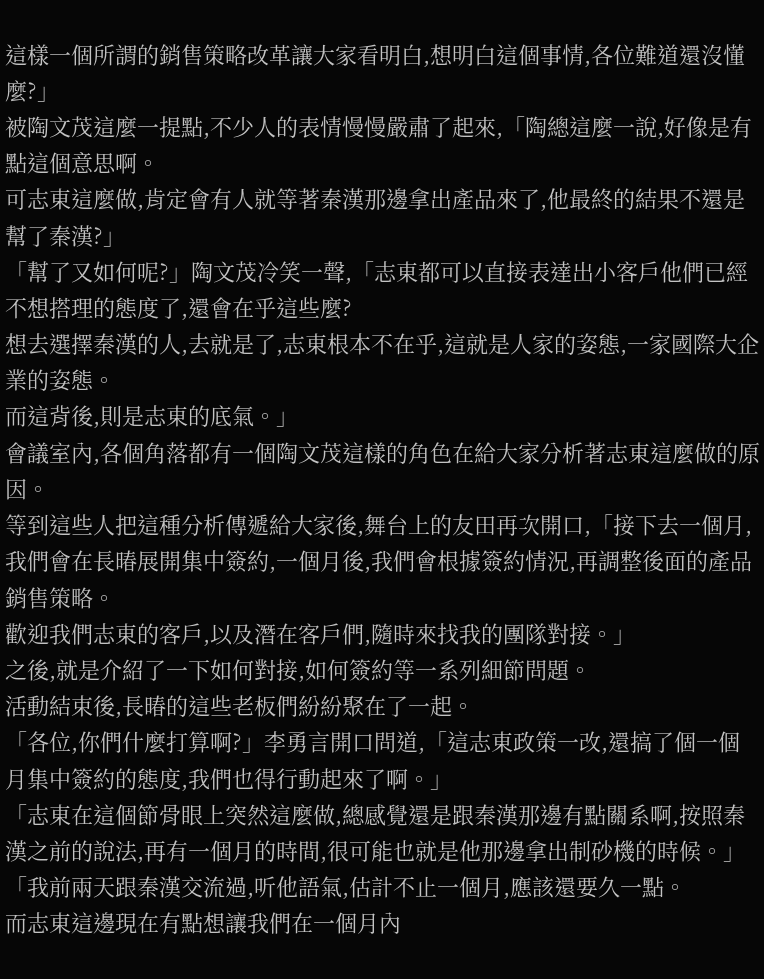這樣一個所謂的銷售策略改革讓大家看明白,想明白這個事情,各位難道還沒懂麼?」
被陶文茂這麼一提點,不少人的表情慢慢嚴肅了起來,「陶總這麼一說,好像是有點這個意思啊。
可志東這麼做,肯定會有人就等著秦漢那邊拿出產品來了,他最終的結果不還是幫了秦漢?」
「幫了又如何呢?」陶文茂冷笑一聲,「志東都可以直接表達出小客戶他們已經不想搭理的態度了,還會在乎這些麼?
想去選擇秦漢的人,去就是了,志東根本不在乎,這就是人家的姿態,一家國際大企業的姿態。
而這背後,則是志東的底氣。」
會議室內,各個角落都有一個陶文茂這樣的角色在給大家分析著志東這麼做的原因。
等到這些人把這種分析傳遞給大家後,舞台上的友田再次開口,「接下去一個月,我們會在長暙展開集中簽約,一個月後,我們會根據簽約情況,再調整後面的產品銷售策略。
歡迎我們志東的客戶,以及潛在客戶們,隨時來找我的團隊對接。」
之後,就是介紹了一下如何對接,如何簽約等一系列細節問題。
活動結束後,長暙的這些老板們紛紛聚在了一起。
「各位,你們什麼打算啊?」李勇言開口問道,「這志東政策一改,還搞了個一個月集中簽約的態度,我們也得行動起來了啊。」
「志東在這個節骨眼上突然這麼做,總感覺還是跟秦漢那邊有點關系啊,按照秦漢之前的說法,再有一個月的時間,很可能也就是他那邊拿出制砂機的時候。」
「我前兩天跟秦漢交流過,听他語氣,估計不止一個月,應該還要久一點。
而志東這邊現在有點想讓我們在一個月內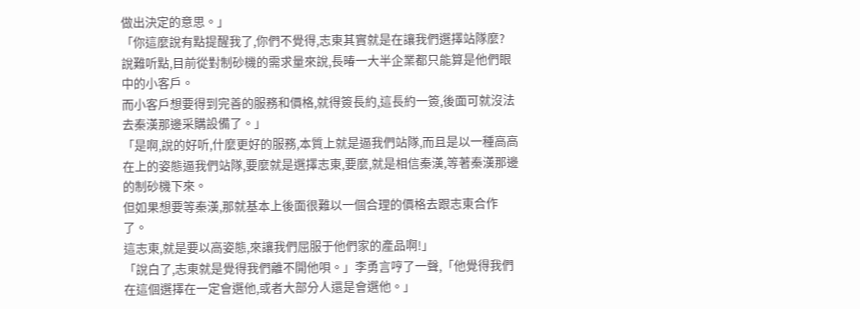做出決定的意思。」
「你這麼說有點提醒我了,你們不覺得,志東其實就是在讓我們選擇站隊麼?
說難听點,目前從對制砂機的需求量來說,長暙一大半企業都只能算是他們眼中的小客戶。
而小客戶想要得到完善的服務和價格,就得簽長約,這長約一簽,後面可就沒法去秦漢那邊采購設備了。」
「是啊,說的好听,什麼更好的服務,本質上就是逼我們站隊,而且是以一種高高在上的姿態逼我們站隊,要麼就是選擇志東,要麼,就是相信秦漢,等著秦漢那邊的制砂機下來。
但如果想要等秦漢,那就基本上後面很難以一個合理的價格去跟志東合作了。
這志東,就是要以高姿態,來讓我們屈服于他們家的產品啊!」
「說白了,志東就是覺得我們離不開他唄。」李勇言哼了一聲,「他覺得我們在這個選擇在一定會選他,或者大部分人還是會選他。」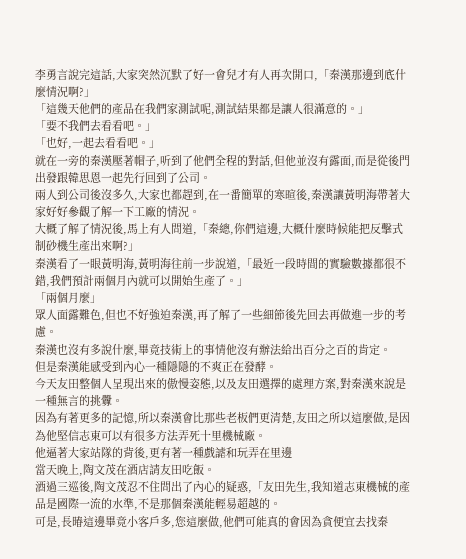李勇言說完這話,大家突然沉默了好一會兒才有人再次開口,「秦漢那邊到底什麼情況啊?」
「這幾天他們的產品在我們家測試呢,測試結果都是讓人很滿意的。」
「要不我們去看看吧。」
「也好,一起去看看吧。」
就在一旁的秦漢壓著帽子,听到了他們全程的對話,但他並沒有露面,而是從後門出發跟韓思恩一起先行回到了公司。
兩人到公司後沒多久,大家也都趕到,在一番簡單的寒暄後,秦漢讓黃明海帶著大家好好參觀了解一下工廠的情況。
大概了解了情況後,馬上有人問道,「秦總,你們這邊,大概什麼時候能把反擊式制砂機生產出來啊?」
秦漢看了一眼黃明海,黃明海往前一步說道,「最近一段時間的實驗數據都很不錯,我們預計兩個月內就可以開始生產了。」
「兩個月麼」
眾人面露難色,但也不好強迫秦漢,再了解了一些細節後先回去再做進一步的考慮。
秦漢也沒有多說什麼,畢竟技術上的事情他沒有辦法給出百分之百的肯定。
但是秦漢能感受到內心一種隱隱的不爽正在發酵。
今天友田整個人呈現出來的傲慢姿態,以及友田選擇的處理方案,對秦漢來說是一種無言的挑釁。
因為有著更多的記憶,所以秦漢會比那些老板們更清楚,友田之所以這麼做,是因為他堅信志東可以有很多方法弄死十里機械廠。
他逼著大家站隊的背後,更有著一種戲謔和玩弄在里邊
當天晚上,陶文茂在酒店請友田吃飯。
酒過三巡後,陶文茂忍不住問出了內心的疑惑,「友田先生,我知道志東機械的產品是國際一流的水準,不是那個秦漢能輕易超越的。
可是,長暙這邊畢竟小客戶多,您這麼做,他們可能真的會因為貪便宜去找秦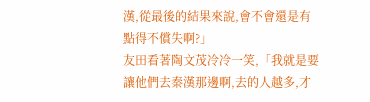漢,從最後的結果來說,會不會還是有點得不償失啊?」
友田看著陶文茂冷冷一笑,「我就是要讓他們去秦漢那邊啊,去的人越多,才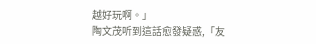越好玩啊。」
陶文茂听到這話愈發疑惑,「友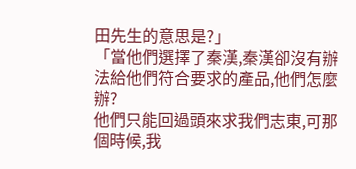田先生的意思是?」
「當他們選擇了秦漢,秦漢卻沒有辦法給他們符合要求的產品,他們怎麼辦?
他們只能回過頭來求我們志東,可那個時候,我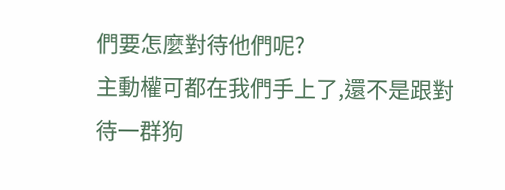們要怎麼對待他們呢?
主動權可都在我們手上了,還不是跟對待一群狗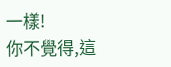一樣!
你不覺得,這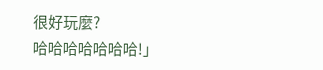很好玩麼?
哈哈哈哈哈哈哈!」